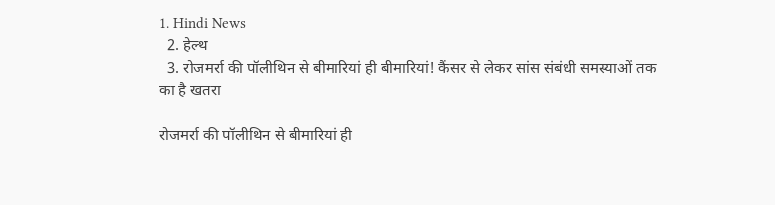1. Hindi News
  2. हेल्थ
  3. रोजमर्रा की पॉलीथिन से बीमारियां ही बीमारियां! कैंसर से लेकर सांस संबंधी समस्याओं तक का है खतरा

रोजमर्रा की पॉलीथिन से बीमारियां ही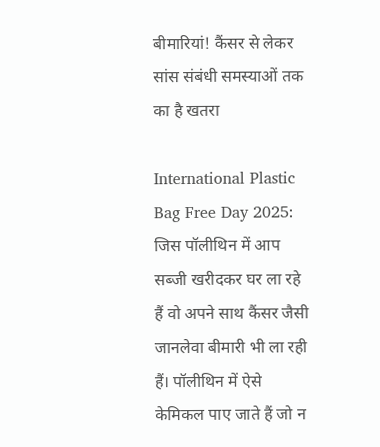बीमारियां! कैंसर से लेकर सांस संबंधी समस्याओं तक का है खतरा

International Plastic Bag Free Day 2025: जिस पॉलीथिन में आप सब्जी खरीदकर घर ला रहे हैं वो अपने साथ कैंसर जैसी जानलेवा बीमारी भी ला रही हैं। पॉलीथिन में ऐसे केमिकल पाए जाते हैं जो न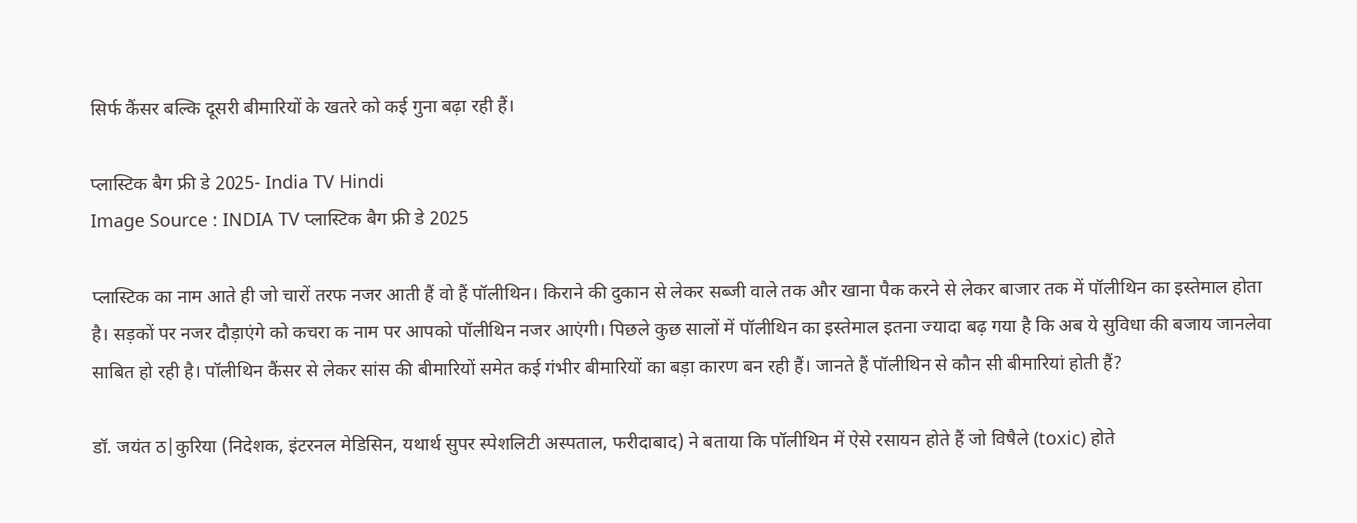सिर्फ कैंसर बल्कि दूसरी बीमारियों के खतरे को कई गुना बढ़ा रही हैं।

प्लास्टिक बैग फ्री डे 2025- India TV Hindi
Image Source : INDIA TV प्लास्टिक बैग फ्री डे 2025

प्लास्टिक का नाम आते ही जो चारों तरफ नजर आती हैं वो हैं पॉलीथिन। किराने की दुकान से लेकर सब्जी वाले तक और खाना पैक करने से लेकर बाजार तक में पॉलीथिन का इस्तेमाल होता है। सड़कों पर नजर दौड़ाएंगे को कचरा क नाम पर आपको पॉलीथिन नजर आएंगी। पिछले कुछ सालों में पॉलीथिन का इस्तेमाल इतना ज्यादा बढ़ गया है कि अब ये सुविधा की बजाय जानलेवा साबित हो रही है। पॉलीथिन कैंसर से लेकर सांस की बीमारियों समेत कई गंभीर बीमारियों का बड़ा कारण बन रही हैं। जानते हैं पॉलीथिन से कौन सी बीमारियां होती हैं?

डॉ. जयंत ठ|कुरिया (निदेशक, इंटरनल मेडिसिन, यथार्थ सुपर स्पेशलिटी अस्पताल, फरीदाबाद) ने बताया कि पॉलीथिन में ऐसे रसायन होते हैं जो विषैले (toxic) होते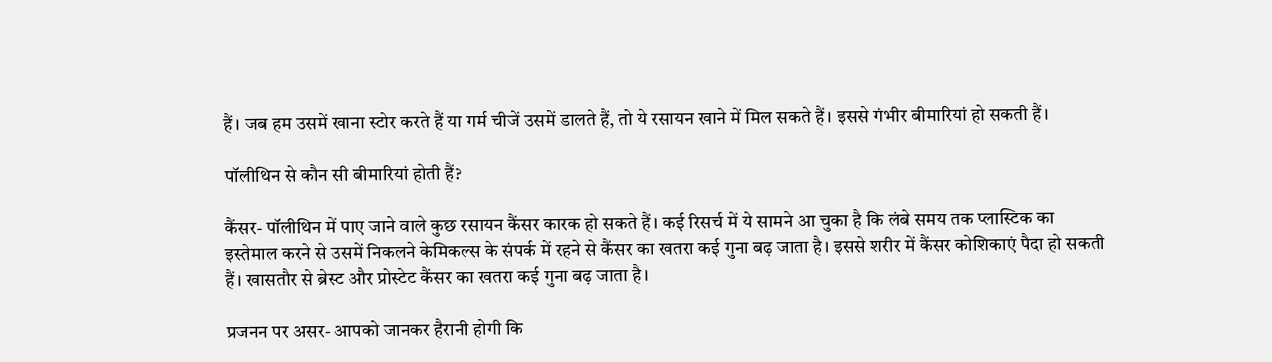हैं। जब हम उसमें खाना स्टोर करते हैं या गर्म चीजें उसमें डालते हैं, तो ये रसायन खाने में मिल सकते हैं। इससे गंभीर बीमारियां हो सकती हैं।

पॉलीथिन से कौन सी बीमारियां होती हैं?

कैंसर- पॉलीथिन में पाए जाने वाले कुछ रसायन कैंसर कारक हो सकते हैं। कई रिसर्च में ये सामने आ चुका है कि लंबे समय तक प्लास्टिक का इस्तेमाल करने से उसमें निकलने केमिकल्स के संपर्क में रहने से कैंसर का खतरा कई गुना बढ़ जाता है। इससे शरीर में कैंसर कोशिकाएं पैदा हो सकती हैं। खासतौर से ब्रेस्ट और प्रोस्टेट कैंसर का खतरा कई गुना बढ़ जाता है।

प्रजनन पर असर- आपको जानकर हैरानी होगी कि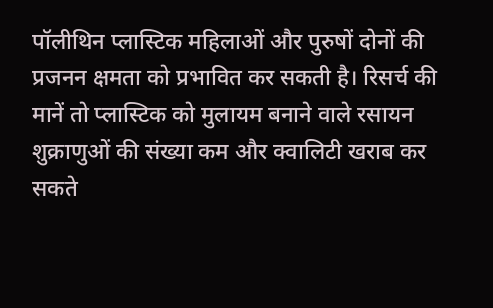पॉलीथिन प्लास्टिक महिलाओं और पुरुषों दोनों की प्रजनन क्षमता को प्रभावित कर सकती है। रिसर्च की मानें तो प्लास्टिक को मुलायम बनाने वाले रसायन शुक्राणुओं की संख्या कम और क्वालिटी खराब कर सकते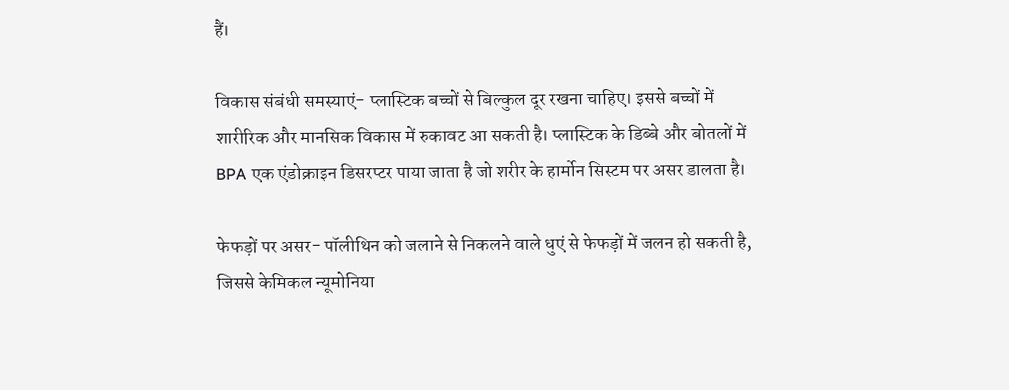हैं।

विकास संबंधी समस्याएं- प्लास्टिक बच्चों से बिल्कुल दूर रखना चाहिए। इससे बच्चों में शारीरिक और मानसिक विकास में रुकावट आ सकती है। प्लास्टिक के डिब्बे और बोतलों में BPA एक एंडोक्राइन डिसरप्टर पाया जाता है जो शरीर के हार्मोन सिस्टम पर असर डालता है।

फेफड़ों पर असर- पॉलीथिन को जलाने से निकलने वाले धुएं से फेफड़ों में जलन हो सकती है, जिससे केमिकल न्यूमोनिया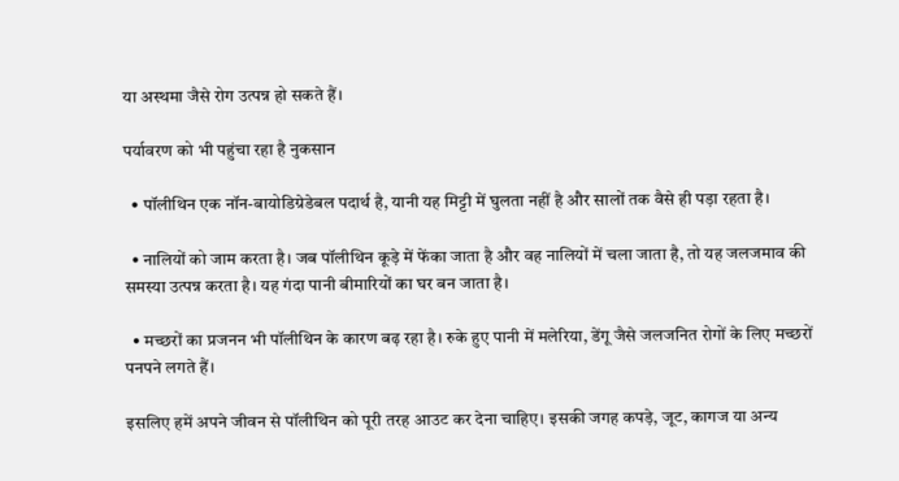या अस्थमा जैसे रोग उत्पन्न हो सकते हैं।

पर्यावरण को भी पहुंचा रहा है नुकसान

  • पॉलीथिन एक नॉन-बायोडिग्रेडेबल पदार्थ है, यानी यह मिट्टी में घुलता नहीं है और सालों तक वैसे ही पड़ा रहता है।

  • नालियों को जाम करता है। जब पॉलीथिन कूड़े में फेंका जाता है और वह नालियों में चला जाता है, तो यह जलजमाव की समस्या उत्पन्न करता है। यह गंदा पानी बीमारियों का घर बन जाता है।

  • मच्छरों का प्रजनन भी पॉलीथिन के कारण बढ़ रहा है। रुके हुए पानी में मलेरिया, डेंगू जैसे जलजनित रोगों के लिए मच्छरों पनपने लगते हैं।

इसलिए हमें अपने जीवन से पॉलीथिन को पूरी तरह आउट कर देना चाहिए। इसकी जगह कपड़े, जूट, कागज या अन्य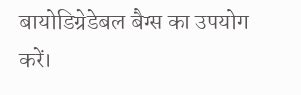बायोडिग्रेडेबल बैग्स का उपयोग करें।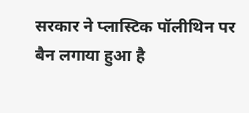सरकार ने प्लास्टिक पॉलीथिन पर बैन लगाया हुआ है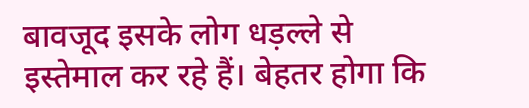बावजूद इसके लोग धड़ल्ले से इस्तेमाल कर रहे हैं। बेहतर होगा कि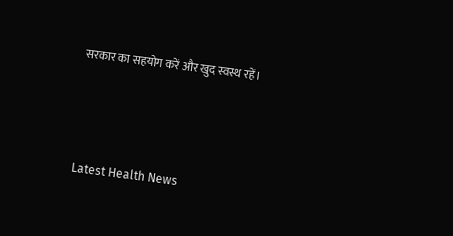सरकार का सहयोग करें और खुद स्वस्थ रहें।





Latest Health News